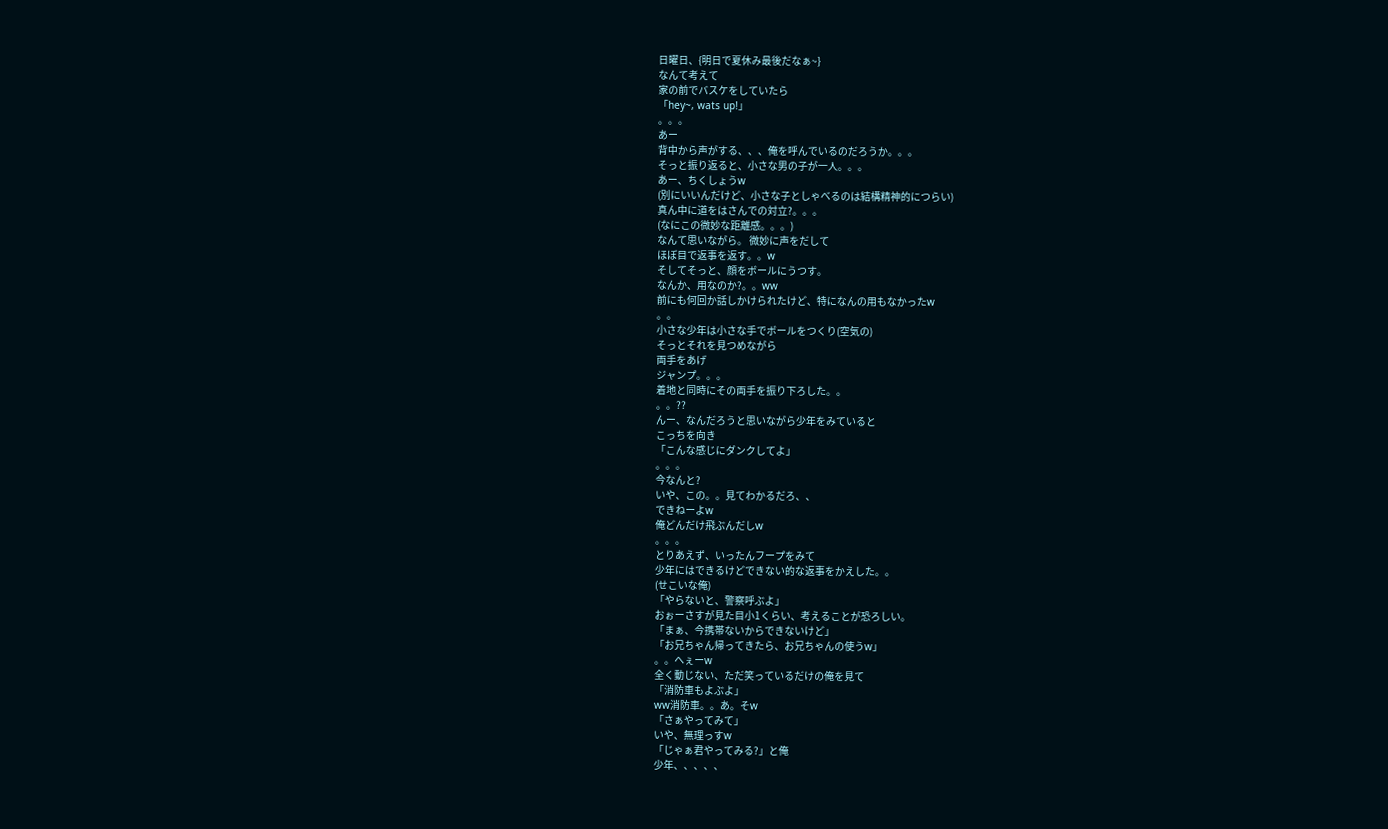日曜日、{明日で夏休み最後だなぁ~}
なんて考えて
家の前でバスケをしていたら
「hey~, wats up!」
。。。
あー
背中から声がする、、、俺を呼んでいるのだろうか。。。
そっと振り返ると、小さな男の子が一人。。。
あー、ちくしょうw
(別にいいんだけど、小さな子としゃべるのは結構精神的につらい)
真ん中に道をはさんでの対立?。。。
(なにこの微妙な距離感。。。)
なんて思いながら。 微妙に声をだして
ほぼ目で返事を返す。。w
そしてそっと、顔をボールにうつす。
なんか、用なのか?。。ww
前にも何回か話しかけられたけど、特になんの用もなかったw
。。
小さな少年は小さな手でボールをつくり(空気の)
そっとそれを見つめながら
両手をあげ
ジャンプ。。。
着地と同時にその両手を振り下ろした。。
。。??
んー、なんだろうと思いながら少年をみていると
こっちを向き
「こんな感じにダンクしてよ」
。。。
今なんと?
いや、この。。見てわかるだろ、、
できねーよw
俺どんだけ飛ぶんだしw
。。。
とりあえず、いったんフープをみて
少年にはできるけどできない的な返事をかえした。。
(せこいな俺)
「やらないと、警察呼ぶよ」
おぉーさすが見た目小1くらい、考えることが恐ろしい。
「まぁ、今携帯ないからできないけど」
「お兄ちゃん帰ってきたら、お兄ちゃんの使うw」
。。へぇーw
全く動じない、ただ笑っているだけの俺を見て
「消防車もよぶよ」
ww消防車。。あ。そw
「さぁやってみて」
いや、無理っすw
「じゃぁ君やってみる?」と俺
少年、、、、、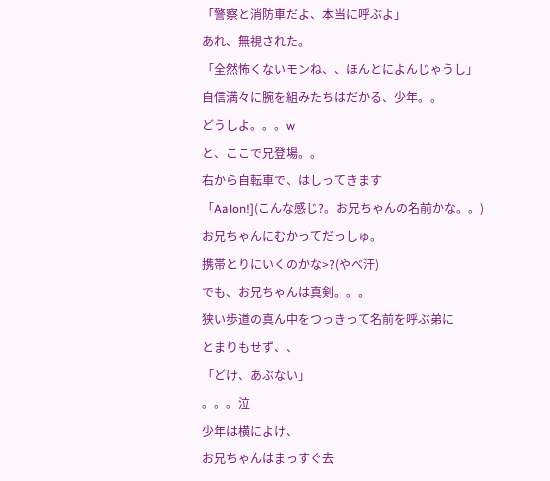「警察と消防車だよ、本当に呼ぶよ」
あれ、無視された。
「全然怖くないモンね、、ほんとによんじゃうし」
自信満々に腕を組みたちはだかる、少年。。
どうしよ。。。w
と、ここで兄登場。。
右から自転車で、はしってきます
「Aalon!](こんな感じ?。お兄ちゃんの名前かな。。)
お兄ちゃんにむかってだっしゅ。
携帯とりにいくのかな>?(やべ汗)
でも、お兄ちゃんは真剣。。。
狭い歩道の真ん中をつっきって名前を呼ぶ弟に
とまりもせず、、
「どけ、あぶない」
。。。泣
少年は横によけ、
お兄ちゃんはまっすぐ去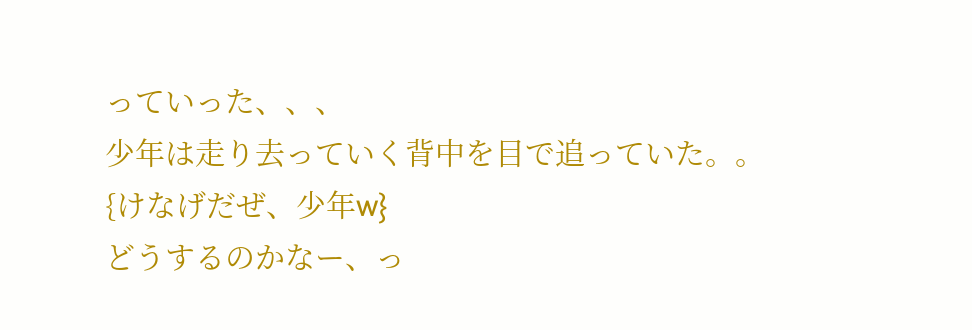っていった、、、
少年は走り去っていく背中を目で追っていた。。
{けなげだぜ、少年w}
どうするのかなー、っ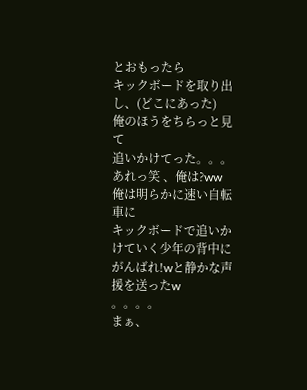とおもったら
キックボードを取り出し、(どこにあった)
俺のほうをちらっと見て
追いかけてった。。。
あれっ笑 、俺は?ww
俺は明らかに速い自転車に
キックボードで追いかけていく少年の背中に
がんばれ!wと静かな声援を送ったw
。。。。
まぁ、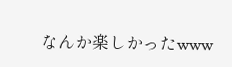なんか楽しかったwww